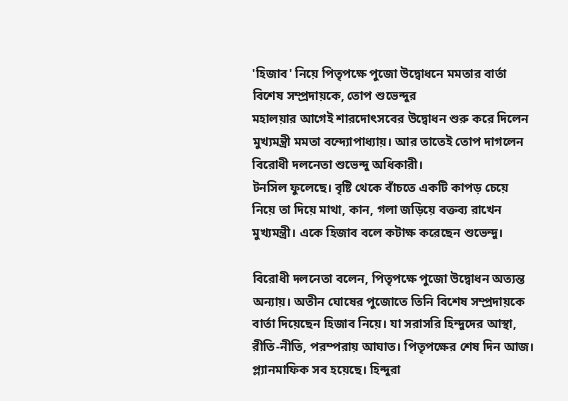'হিজাব' নিয়ে পিতৃপক্ষে পুজো উদ্বোধনে মমতার বার্তা বিশেষ সম্প্রদায়কে, তোপ শুভেন্দুর
মহালয়ার আগেই শারদোৎসবের উদ্বোধন শুরু করে দিলেন মুখ্যমন্ত্রী মমতা বন্দ্যোপাধ্যায়। আর তাতেই তোপ দাগলেন বিরোধী দলনেতা শুভেন্দু অধিকারী।
টনসিল ফুলেছে। বৃষ্টি থেকে বাঁচতে একটি কাপড় চেয়ে নিয়ে তা দিয়ে মাথা, কান, গলা জড়িয়ে বক্তব্য রাখেন মুখ্যমন্ত্রী। একে হিজাব বলে কটাক্ষ করেছেন শুভেন্দু।

বিরোধী দলনেতা বলেন, পিতৃপক্ষে পুজো উদ্বোধন অত্যন্ত অন্যায়। অতীন ঘোষের পুজোতে তিনি বিশেষ সম্প্রদায়কে বার্তা দিয়েছেন হিজাব নিয়ে। যা সরাসরি হিন্দুদের আস্থা, রীতি-নীতি, পরম্পরায় আঘাত। পিতৃপক্ষের শেষ দিন আজ। প্ল্যানমাফিক সব হয়েছে। হিন্দুরা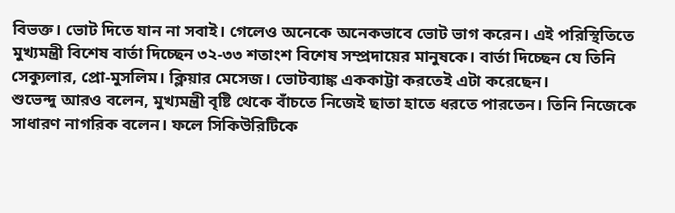বিভক্ত। ভোট দিতে যান না সবাই। গেলেও অনেকে অনেকভাবে ভোট ভাগ করেন। এই পরিস্থিতিতে মুখ্যমন্ত্রী বিশেষ বার্তা দিচ্ছেন ৩২-৩৩ শতাংশ বিশেষ সম্প্রদায়ের মানুষকে। বার্তা দিচ্ছেন যে তিনি সেক্যুলার, প্রো-মুসলিম। ক্লিয়ার মেসেজ। ভোটব্যাঙ্ক এককাট্টা করতেই এটা করেছেন।
শুভেন্দু আরও বলেন, মুখ্যমন্ত্রী বৃষ্টি থেকে বাঁচতে নিজেই ছাতা হাতে ধরতে পারতেন। তিনি নিজেকে সাধারণ নাগরিক বলেন। ফলে সিকিউরিটিকে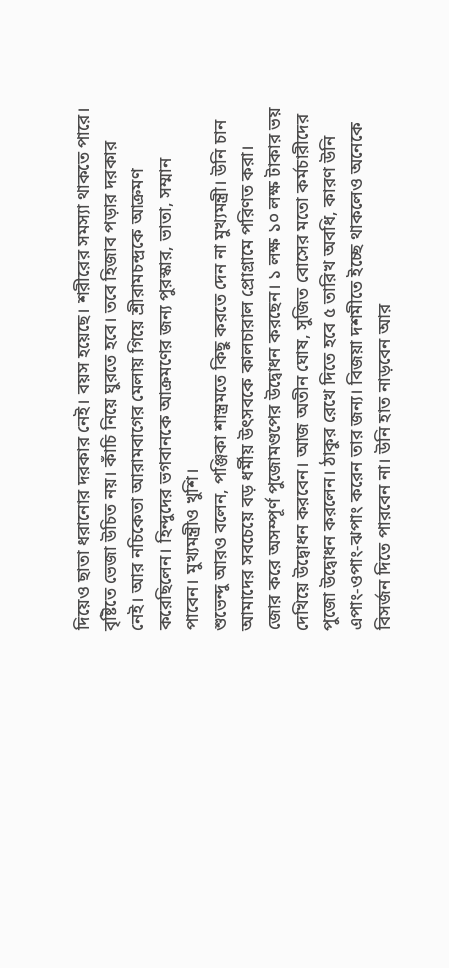দিয়েও ছাতা ধরানোর দরকার নেই। বয়স হয়েছে। শরীরের সমস্যা থাকতে পারে। বৃষ্টিতে ভেজা উচিত নয়। কাঁচি নিয়ে ঘুরতে হবে। তবে হিজাব পড়ার দরকার নেই। আর নচিকেতা আরামবাগের মেলায় গিয়ে শ্রীরামচন্দ্রকে আক্রমণ করেছিলেন। হিন্দুদের ভগবানকে আক্রমণের জন্য পুরস্কার, ভাতা, সম্মান পাবেন। মুখ্যমন্ত্রীও খুশি।
শুভেন্দু আরও বলেন, পঞ্জিকা শাস্ত্রমতে কিছু করতে দেন না মুখ্যমন্ত্রী। উনি চান আমাদের সবচেয়ে বড় ধর্মীয় উৎসবকে কালচারাল প্রোগ্রামে পরিণত করা। জোর করে অসম্পূর্ণ পুজোমণ্ডপের উদ্বোধন করছেন। ১ লক্ষ ১০ লক্ষ টাকার ভয় দেখিয়ে উদ্বোধন করবেন। আজ অতীন ঘোষ, সুজিত বোসের মতো কর্মচারীদের পুজো উদ্বোধন করলেন। ঠাকুর রেখে দিতে হবে ৫ তারিখ অবধি, কারণ উনি এপাং-ওপাং-ঝপাং করেন তার জন্য। বিজয়া দশমীতে ইচ্ছে থাকলেও অনেকে বিসর্জন দিতে পারবেন না। উনি হাত নাড়বেন আর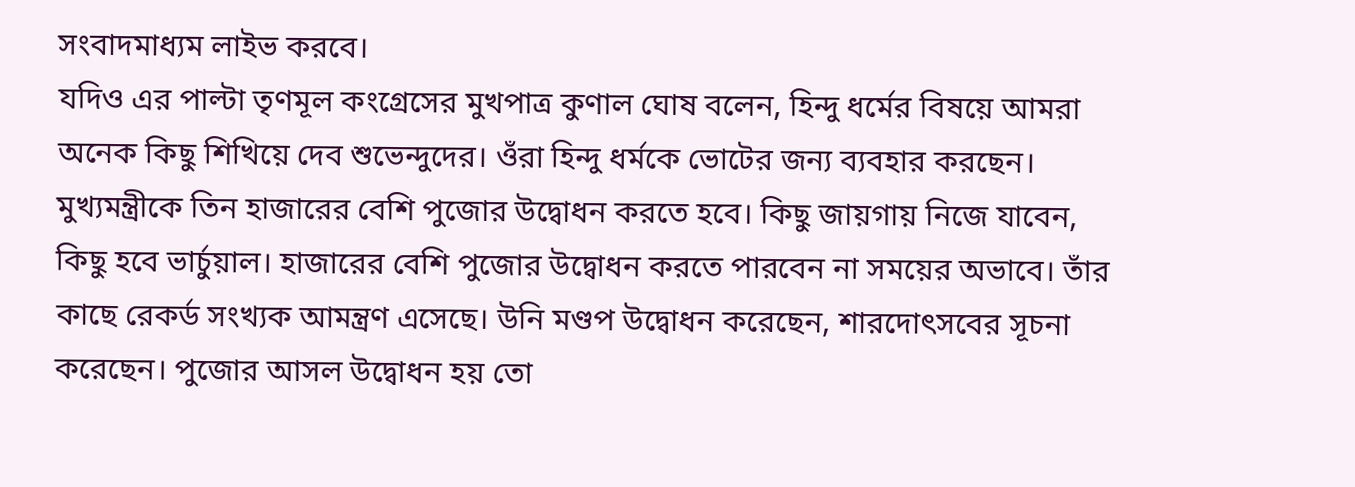সংবাদমাধ্যম লাইভ করবে।
যদিও এর পাল্টা তৃণমূল কংগ্রেসের মুখপাত্র কুণাল ঘোষ বলেন, হিন্দু ধর্মের বিষয়ে আমরা অনেক কিছু শিখিয়ে দেব শুভেন্দুদের। ওঁরা হিন্দু ধর্মকে ভোটের জন্য ব্যবহার করছেন। মুখ্যমন্ত্রীকে তিন হাজারের বেশি পুজোর উদ্বোধন করতে হবে। কিছু জায়গায় নিজে যাবেন, কিছু হবে ভার্চুয়াল। হাজারের বেশি পুজোর উদ্বোধন করতে পারবেন না সময়ের অভাবে। তাঁর কাছে রেকর্ড সংখ্যক আমন্ত্রণ এসেছে। উনি মণ্ডপ উদ্বোধন করেছেন, শারদোৎসবের সূচনা করেছেন। পুজোর আসল উদ্বোধন হয় তো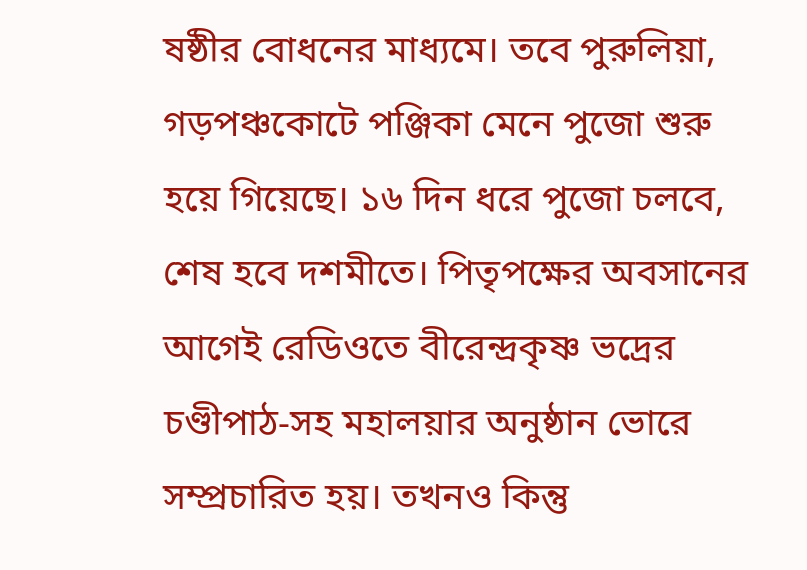ষষ্ঠীর বোধনের মাধ্যমে। তবে পুরুলিয়া, গড়পঞ্চকোটে পঞ্জিকা মেনে পুজো শুরু হয়ে গিয়েছে। ১৬ দিন ধরে পুজো চলবে, শেষ হবে দশমীতে। পিতৃপক্ষের অবসানের আগেই রেডিওতে বীরেন্দ্রকৃষ্ণ ভদ্রের চণ্ডীপাঠ-সহ মহালয়ার অনুষ্ঠান ভোরে সম্প্রচারিত হয়। তখনও কিন্তু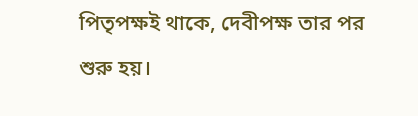পিতৃপক্ষই থাকে, দেবীপক্ষ তার পর শুরু হয়।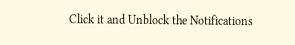Click it and Unblock the Notifications